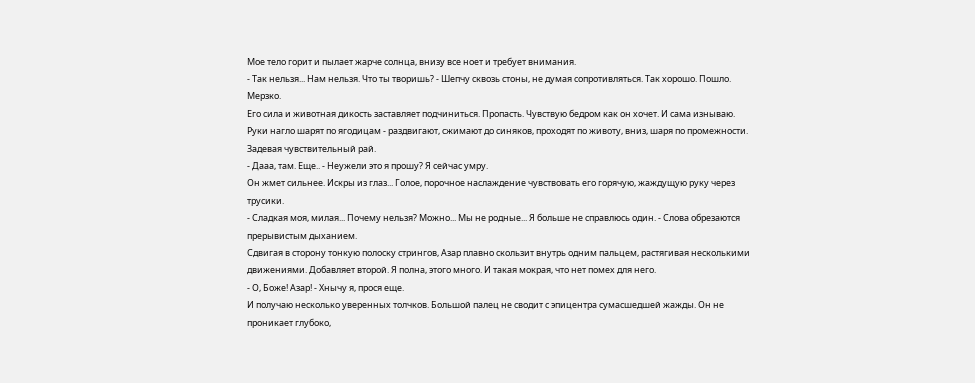Мое тело горит и пылает жарче солнца, внизу все ноет и требует внимания.
- Так нельзя... Нам нельзя. Что ты творишь? - Шепчу сквозь стоны, не думая сопротивляться. Так хорошо. Пошло. Мерзко.
Его сила и животная дикость заставляет подчиниться. Пропасть. Чувствую бедром как он хочет. И сама изнываю. Руки нагло шарят по ягодицам - раздвигают, сжимают до синяков, проходят по животу, вниз, шаря по промежности. Задевая чувствительный рай.
- Дааа, там. Еще.. - Неужели это я прошу? Я сейчас умру.
Он жмет сильнее. Искры из глаз... Голое, порочное наслаждение чувствовать его горячую, жаждущую руку через трусики.
- Сладкая моя, милая... Почему нельзя? Можно... Мы не родные... Я больше не справлюсь один. - Слова обрезаются прерывистым дыханием.
Сдвигая в сторону тонкую полоску стрингов, Азар плавно скользит внутрь одним пальцем, растягивая несколькими движениями. Добавляет второй. Я полна, этого много. И такая мокрая, что нет помех для него.
- О, Боже! Азар! - Хнычу я, прося еще.
И получаю несколько уверенных толчков. Большой палец не сводит с эпицентра сумасшедшей жажды. Он не проникает глубоко,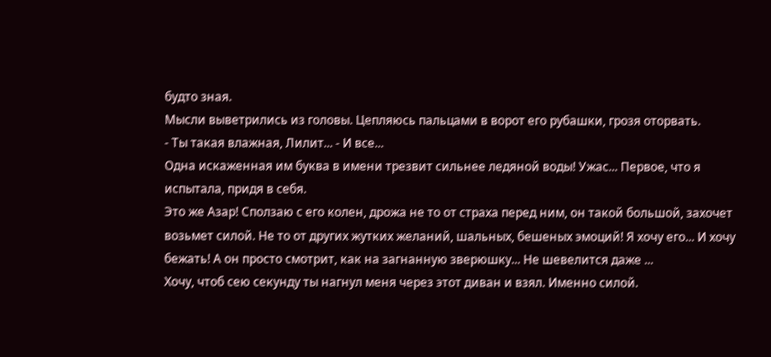будто зная.
Мысли выветрились из головы. Цепляюсь пальцами в ворот его рубашки, грозя оторвать.
- Ты такая влажная, Лилит... - И все...
Одна искаженная им буква в имени трезвит сильнее ледяной воды! Ужас... Первое, что я испытала, придя в себя.
Это же Азар! Сползаю с его колен, дрожа не то от страха перед ним, он такой большой, захочет возьмет силой. Не то от других жутких желаний, шальных, бешеных эмоций! Я хочу его... И хочу бежать! А он просто смотрит, как на загнанную зверюшку... Не шевелится даже ...
Хочу, чтоб сею секунду ты нагнул меня через этот диван и взял. Именно силой.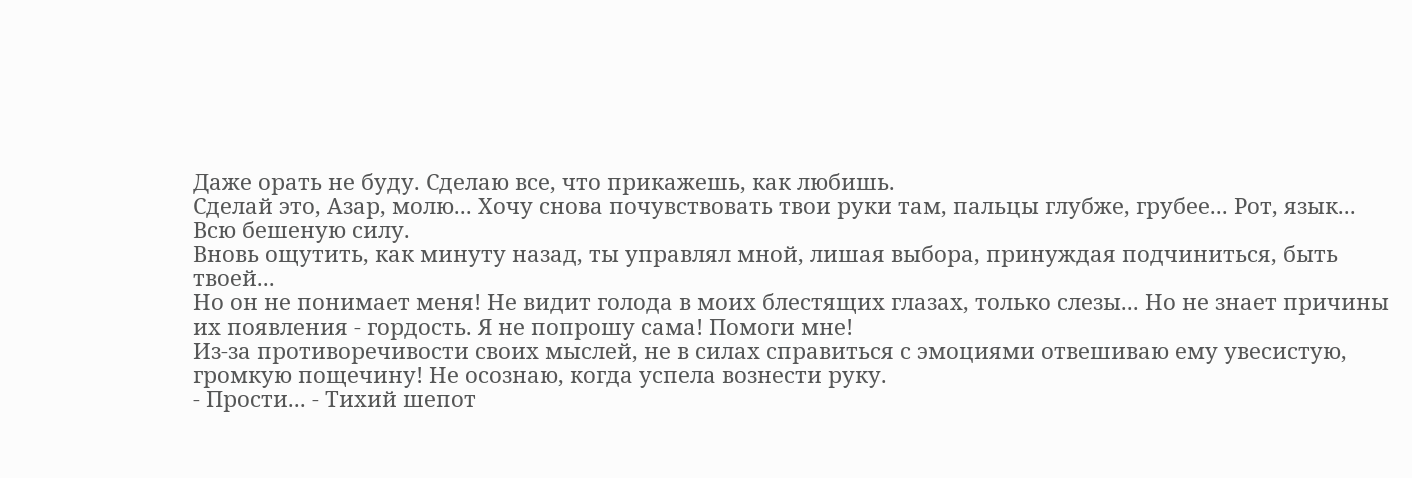Даже орать не буду. Сделаю все, что прикажешь, как любишь.
Сделай это, Азар, молю... Хочу снова почувствовать твои руки там, пальцы глубже, грубее... Рот, язык... Всю бешеную силу.
Вновь ощутить, как минуту назад, ты управлял мной, лишая выбора, принуждая подчиниться, быть твоей...
Но он не понимает меня! Не видит голода в моих блестящих глазах, только слезы... Но не знает причины их появления - гордость. Я не попрошу сама! Помоги мне!
Из-за противоречивости своих мыслей, не в силах справиться с эмоциями отвешиваю ему увесистую, громкую пощечину! Не осознаю, когда успела вознести руку.
- Прости... - Тихий шепот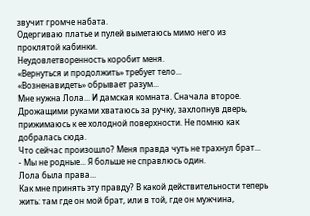звучит громче набата.
Одергиваю платье и пулей выметаюсь мимо него из проклятой кабинки.
Неудовлетворенность коробит меня.
«Вернуться и продолжить» требует тело...
«Возненавидеть» обрывает разум...
Мне нужна Лола... И дамская комната. Сначала второе.
Дрожащими руками хватаюсь за ручку, захлопнув дверь, прижимаюсь к ее холодной поверхности. Не помню как добралась сюда.
Что сейчас произошло? Меня правда чуть не трахнул брат...
- Мы не родные... Я больше не справлюсь один.
Лола была права...
Как мне принять эту правду? В какой действительности теперь жить: там где он мой брат, или в той, где он мужчина,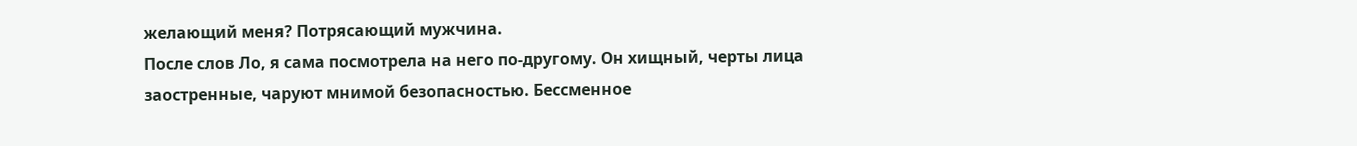желающий меня? Потрясающий мужчина.
После слов Ло, я сама посмотрела на него по-другому. Он хищный, черты лица заостренные, чаруют мнимой безопасностью. Бессменное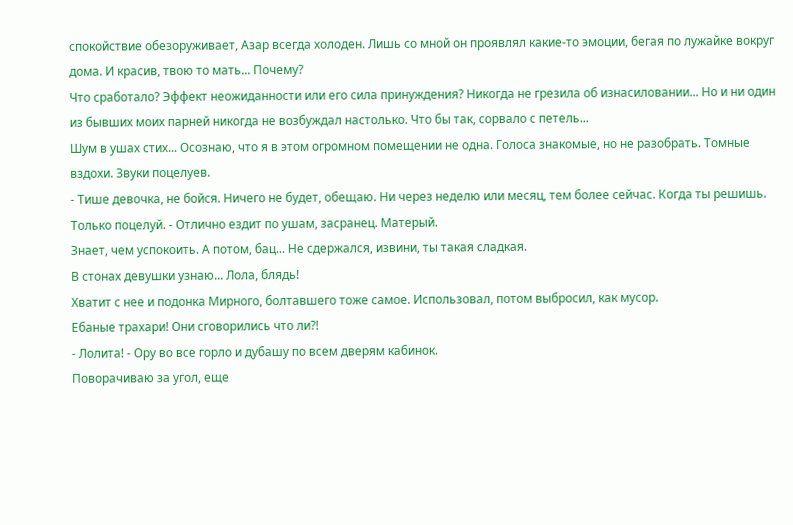спокойствие обезоруживает, Азар всегда холоден. Лишь со мной он проявлял какие-то эмоции, бегая по лужайке вокруг дома. И красив, твою то мать... Почему?
Что сработало? Эффект неожиданности или его сила принуждения? Никогда не грезила об изнасиловании... Но и ни один из бывших моих парней никогда не возбуждал настолько. Что бы так, сорвало с петель...
Шум в ушах стих... Осознаю, что я в этом огромном помещении не одна. Голоса знакомые, но не разобрать. Томные вздохи. Звуки поцелуев.
- Тише девочка, не бойся. Ничего не будет, обещаю. Ни через неделю или месяц, тем более сейчас. Когда ты решишь. Только поцелуй. - Отлично ездит по ушам, засранец. Матерый.
Знает, чем успокоить. А потом, бац... Не сдержался, извини, ты такая сладкая.
В стонах девушки узнаю... Лола, блядь!
Хватит с нее и подонка Мирного, болтавшего тоже самое. Использовал, потом выбросил, как мусор.
Ебаные трахари! Они сговорились что ли?!
- Лолита! - Ору во все горло и дубашу по всем дверям кабинок.
Поворачиваю за угол, еще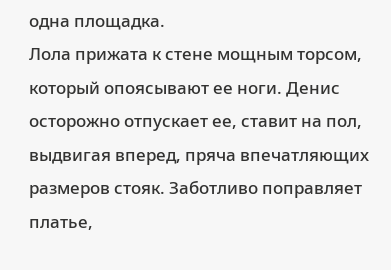одна площадка.
Лола прижата к стене мощным торсом, который опоясывают ее ноги. Денис осторожно отпускает ее, ставит на пол, выдвигая вперед, пряча впечатляющих размеров стояк. Заботливо поправляет платье,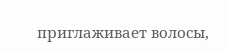приглаживает волосы,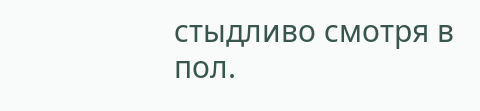стыдливо смотря в пол.